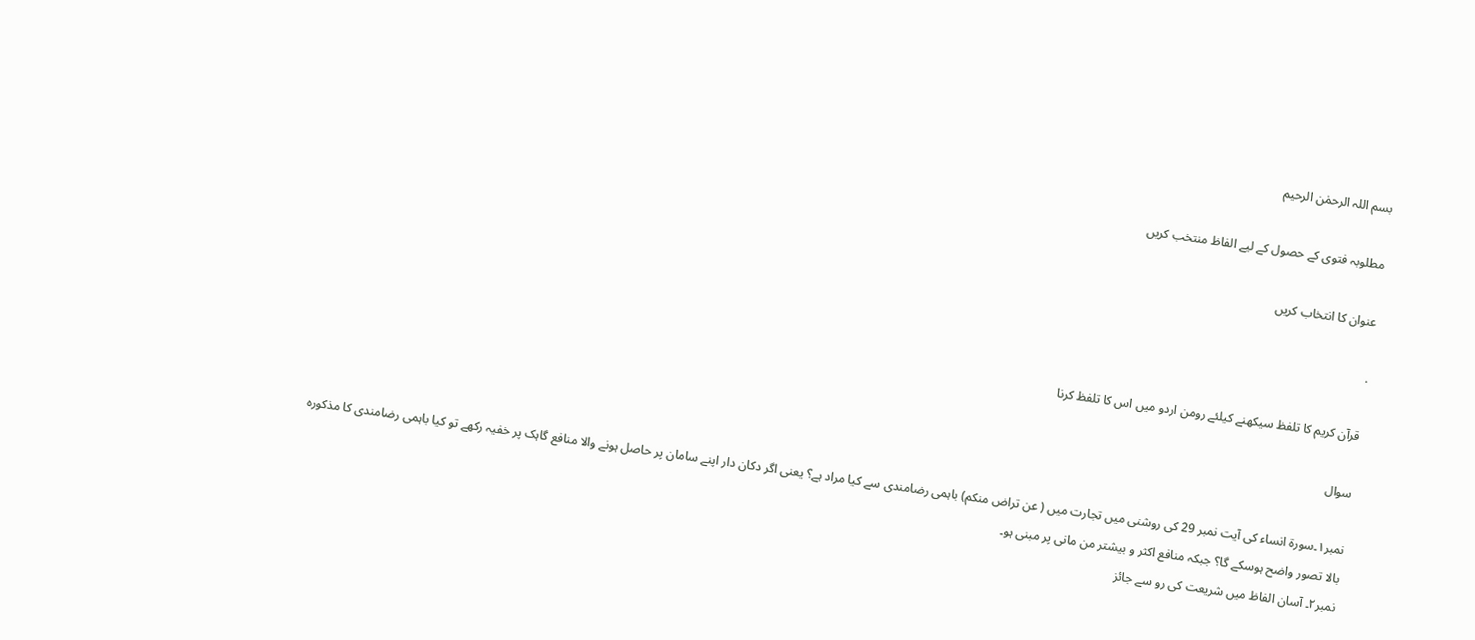بسم اللہ الرحمٰن الرحیم

مطلوبہ فتوی کے حصول کے لیے الفاظ منتخب کریں

عنوان کا انتخاب کریں

.

قرآن کریم کا تلفظ سیکھنے کیلئے رومن اردو میں اس کا تلفظ کرنا

سوال

نمبر۱۔سورۃ انساء کی آیت نمبر 29 کی روشنی میں تجارت میں ( عن تراض منکم) باہمی رضامندی سے کیا مراد ہے؟ یعنی اگر دکان دار اپنے سامان پر حاصل ہونے والا منافع گاہک پر خفیہ رکھے تو کیا باہمی رضامندی کا مذکورہ بالا تصور واضح ہوسکے گا؟ جبکہ منافع اکثر و بیشتر من مانی پر مبنی ہو۔
نمبر۲۔ آسان الفاظ میں شریعت کی رو سے جائز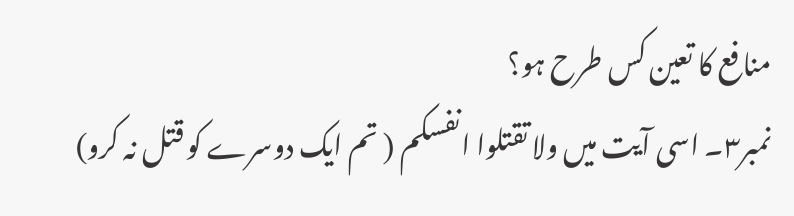منافع کا تعین کس طرح ہو؟
نمبر۳۔ اسی آیت میں ولا تقتلوا انفسکم ( تم ایک دوسرے کو قتل نہ کرو)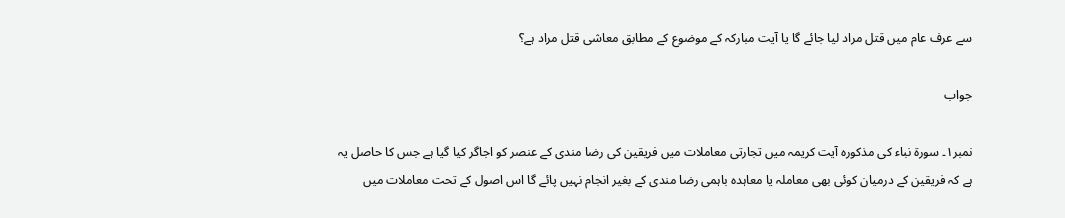سے عرف عام میں قتل مراد لیا جائے گا یا آیت مبارکہ کے موضوع کے مطابق معاشی قتل مراد ہے؟

جواب

نمبر۱۔ سورۃ نباء کی مذکورہ آیت کریمہ میں تجارتی معاملات میں فریقین کی رضا مندی کے عنصر کو اجاگر کیا گیا ہے جس کا حاصل یہ ہے کہ فریقین کے درمیان کوئی بھی معاملہ یا معاہدہ باہمی رضا مندی کے بغیر انجام نہیں پائے گا اس اصول کے تحت معاملات میں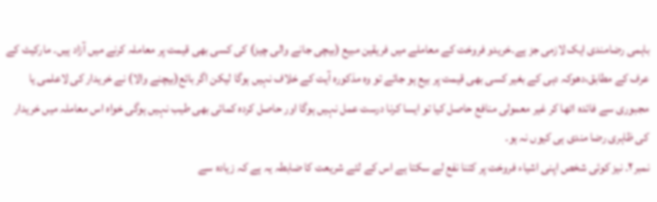باہمی رضامندی ایک لازمی جز ہے۔خریدو فروخت کے معاملے میں فریقین مبیع (بیچی جانے والی چیز) کی کسی بھی قیمت پر معاملہ کرنے میں آزاد ہیں۔ مارکیٹ کے عرف کے مطابق،دھوکہ دہی کے بغیر کسی بھی قیمت پر بیع ہو جائے تو وہ مذکورہ آیت کے خلاف نہیں ہوگا لیکن اگر بائع(بیچنے والا) نے خریدار کی لاعلمی یا مجبوری سے فائدہ اٹھا کر غیر معمولی منافع حاصل کیا تو ایسا کرنا درست عمل نہیں ہوگا اور حاصل کردہ کمائی بھی طیب نہیں ہوگی خواہ اس معاملہ میں خریدار کی ظاہری رضا مندی ہی کیوں نہ ہو۔
نمبر۲۔ نیز کوئی شخص اپنی اشیاء فروخت پر کتنا نفع لے سکتا ہے اس کے لئے شریعت کا ضابطہ یہ ہے کہ زیادہ سے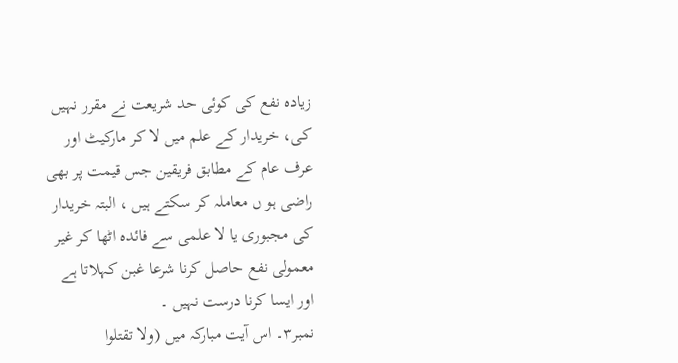زیادہ نفع کی کوئی حد شریعت نے مقرر نہیں کی، خریدار کے علم میں لا کر مارکیٹ اور عرف عام کے مطابق فریقین جس قیمت پر بھی راضی ہو ں معاملہ کر سکتے ہیں ، البتہ خریدار کی مجبوری یا لا علمی سے فائدہ اٹھا کر غیر معمولی نفع حاصل کرنا شرعا غبن کہلاتا ہے اور ایسا کرنا درست نہیں ۔
نمبر۳۔ اس آیت مبارکہ میں (ولا تقتلوا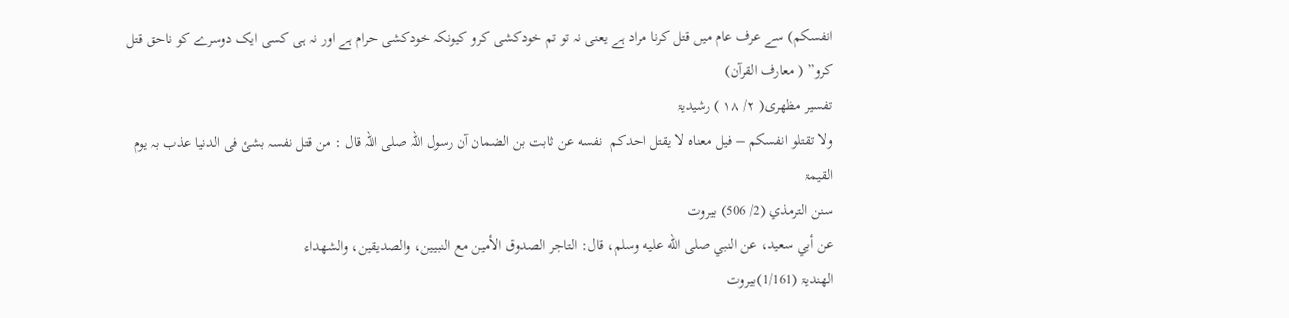انفسکم) سے عرف عام میں قتل کرنا مراد ہے یعنی نہ تو تم خودکشی کرو کیونکہ خودکشی حرام ہے اور نہ ہی کسی ایک دوسرے کو ناحق قتل کرو” ( معارف القرآن)
تفسیر مظھری( ۲/ ۱۸ ) رشیدیۃ
ولا تقتلو انفسکم – فیل معناه لا يقتل احدکم  نفسه عن ثابت بن الضمان آن رسول اللہ صلی اللہ قال : من قتل نفسہ بشئ فی الدنیا عذب بہ یوم القیمۃ
سنن الترمذي (2/ 506) بيروت
عن أبي سعيد، عن النبي صلى الله عليه وسلم، قال: التاجر الصدوق الأمين مع النبيين، والصديقين، والشهداء
الھندیۃ (1/161)بیروت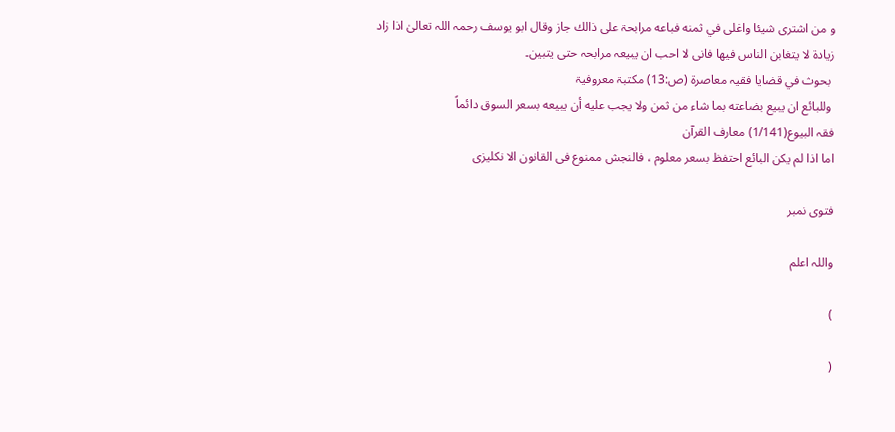و من اشتری شیئا واغلی في ثمنه فباعه مرابحۃ على ذالك جاز وقال ابو یوسف رحمہ اللہ تعالیٰ اذا زاد زیادة لا يتغابن الناس فيها فانی لا احب ان یبیعہ مرابحہ حتی یتبین۔
 بحوث في قضايا فقيہ معاصرۃ (ص:13) مکتبۃ معروفیۃ
 وللبائع ان یبیع بضاعته بما شاء من ثمن ولا يجب عليه أن يبيعه بسعر السوق دائماً
فقہ البیوع(1/141) معارف القرآن
اما اذا لم یکن البائع احتفظ بسعر معلوم ، فالنجش ممنوع فی القانون الا نکلیزی

فتوی نمبر

واللہ اعلم

)

(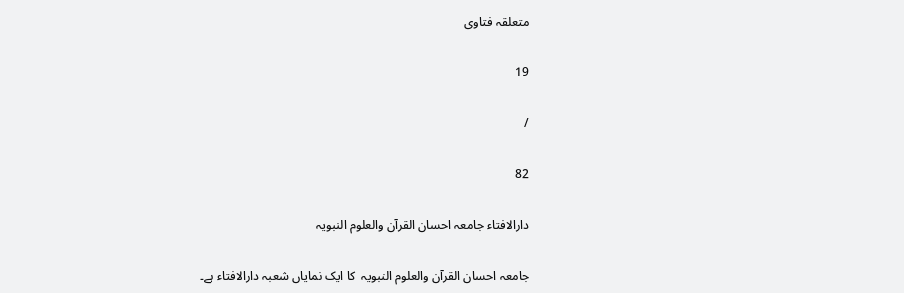متعلقہ فتاوی

19

/

82

دارالافتاء جامعہ احسان القرآن والعلوم النبویہ

جامعہ احسان القرآن والعلوم النبویہ  کا ایک نمایاں شعبہ دارالافتاء ہے۔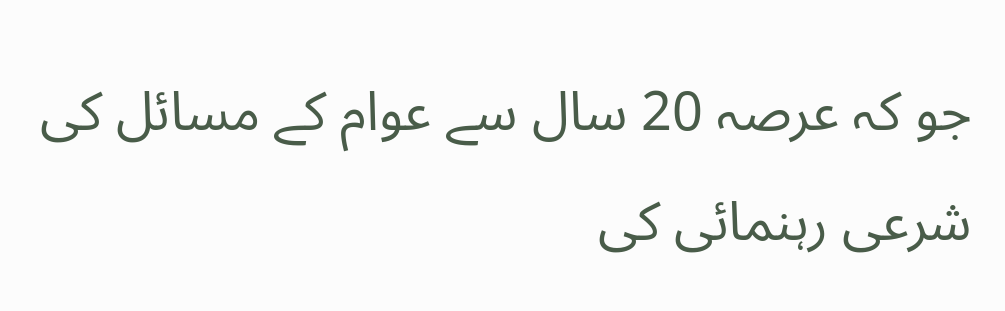جو کہ عرصہ 20 سال سے عوام کے مسائل کی شرعی رہنمائی کی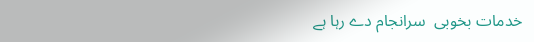خدمات بخوبی  سرانجام دے رہا ہے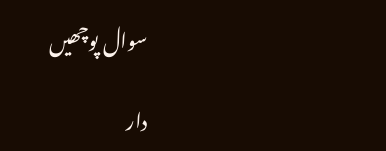سوال پوچھیں

دار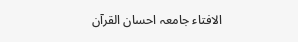الافتاء جامعہ احسان القرآن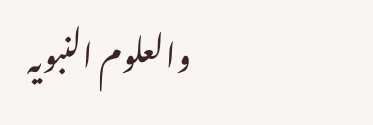والعلوم النبویہ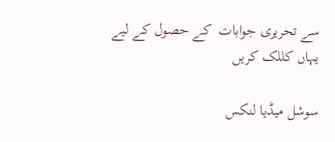سے تحریری جوابات  کے حصول کے لیے یہاں کللک کریں

سوشل میڈیا لنکس